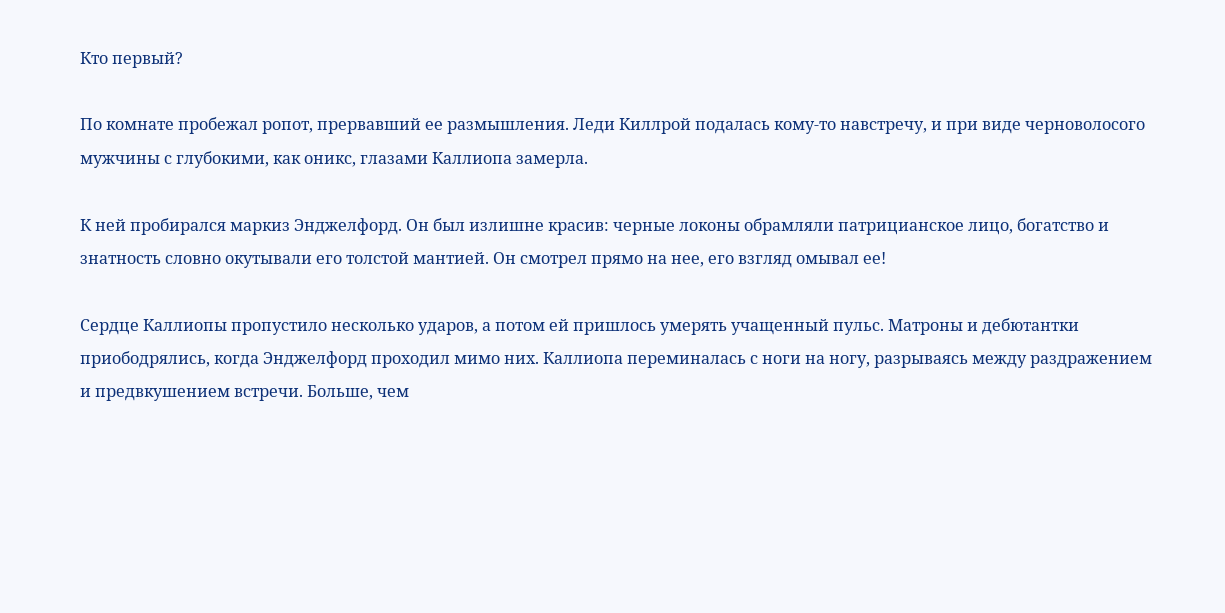Кто первый?

По комнате пробежал ропот, прервавший ее размышления. Леди Киллрой подалась кому-то навстречу, и при виде черноволосого мужчины с глубокими, как оникс, глазами Каллиопа замерла.

К ней пробирался маркиз Энджелфорд. Он был излишне красив: черные локоны обрамляли патрицианское лицо, богатство и знатность словно окутывали его толстой мантией. Он смотрел прямо на нее, его взгляд омывал ее!

Сердце Каллиопы пропустило несколько ударов, а потом ей пришлось умерять учащенный пульс. Матроны и дебютантки приободрялись, когда Энджелфорд проходил мимо них. Каллиопа переминалась с ноги на ногу, разрываясь между раздражением и предвкушением встречи. Больше, чем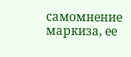самомнение маркиза, ее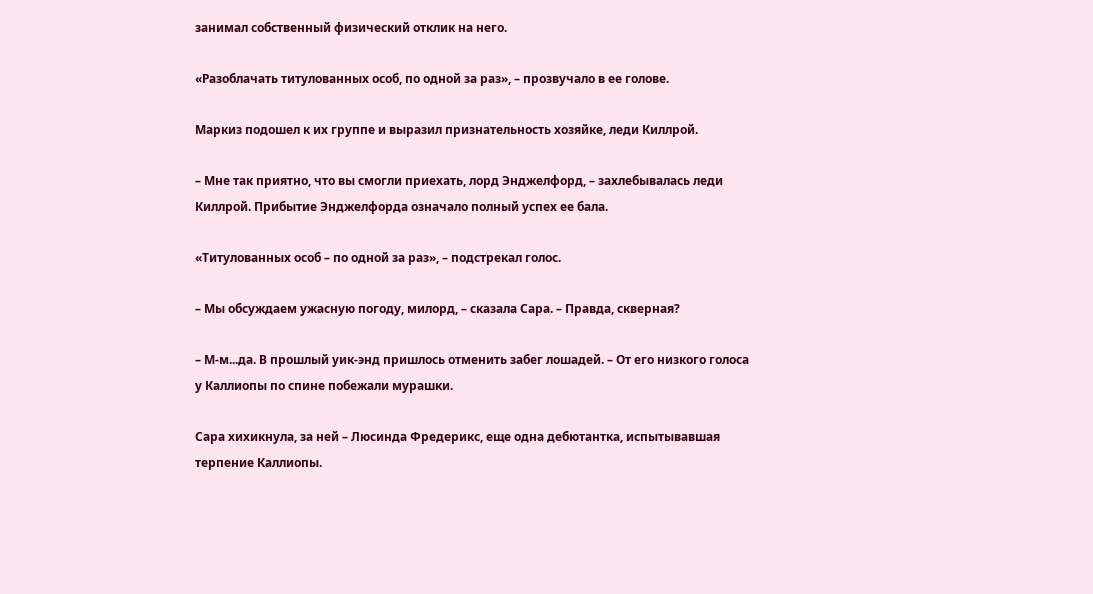занимал собственный физический отклик на него.

«Разоблачать титулованных особ, по одной за раз», – прозвучало в ее голове.

Маркиз подошел к их группе и выразил признательность хозяйке, леди Киллрой.

– Мне так приятно, что вы смогли приехать, лорд Энджелфорд, – захлебывалась леди Киллрой. Прибытие Энджелфорда означало полный успех ее бала.

«Титулованных особ – по одной за раз», – подстрекал голос.

– Мы обсуждаем ужасную погоду, милорд, – сказала Сара. – Правда, скверная?

– М-м...да. В прошлый уик-энд пришлось отменить забег лошадей. – От его низкого голоса у Каллиопы по спине побежали мурашки.

Сара хихикнула, за ней – Люсинда Фредерикс, еще одна дебютантка, испытывавшая терпение Каллиопы.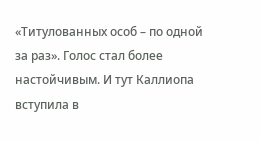«Титулованных особ – по одной за раз». Голос стал более настойчивым. И тут Каллиопа вступила в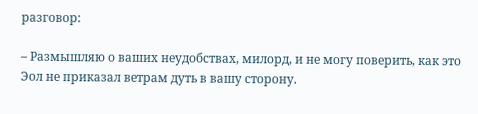разговор:

– Размышляю о ваших неудобствах, милорд, и не могу поверить, как это Эол не приказал ветрам дуть в вашу сторону.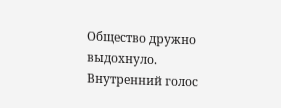Общество дружно выдохнуло. Внутренний голос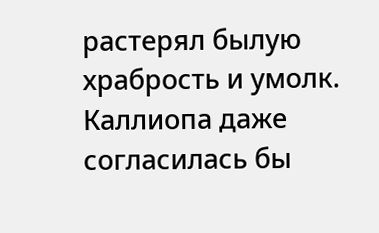растерял былую храбрость и умолк. Каллиопа даже согласилась бы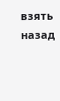взять назад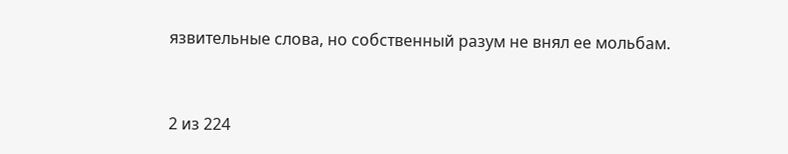язвительные слова, но собственный разум не внял ее мольбам.



2 из 224